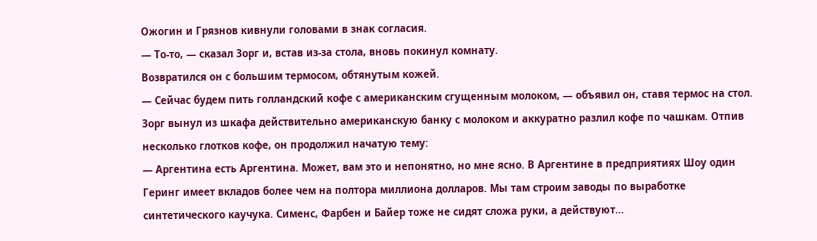Ожогин и Грязнов кивнули головами в знак согласия.
— То-то, — сказал Зорг и, встав из-за стола, вновь покинул комнату.
Возвратился он с большим термосом, обтянутым кожей.
— Сейчас будем пить голландский кофе с американским сгущенным молоком, — объявил он, ставя термос на стол.
Зорг вынул из шкафа действительно американскую банку с молоком и аккуратно разлил кофе по чашкам. Отпив несколько глотков кофе, он продолжил начатую тему:
— Аргентина есть Аргентина. Может, вам это и непонятно, но мне ясно. В Аргентине в предприятиях Шоу один Геринг имеет вкладов более чем на полтора миллиона долларов. Мы там строим заводы по выработке синтетического каучука. Сименс, Фарбен и Байер тоже не сидят сложа руки, а действуют...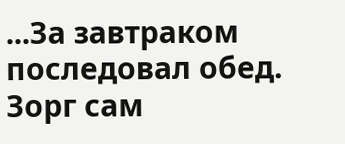...За завтраком последовал обед. Зорг сам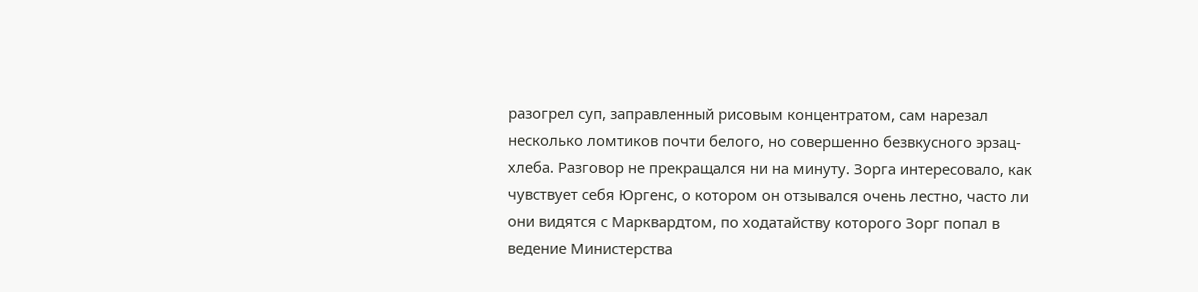разогрел суп, заправленный рисовым концентратом, сам нарезал несколько ломтиков почти белого, но совершенно безвкусного эрзац-хлеба. Разговор не прекращался ни на минуту. Зорга интересовало, как чувствует себя Юргенс, о котором он отзывался очень лестно, часто ли они видятся с Марквардтом, по ходатайству которого Зорг попал в ведение Министерства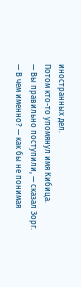иностранных дел.
Потом кто-то упомянул имя Кибица.
— Вы правильно поступили, — сказал Зорг.
— В чем именно? — как бы не понимая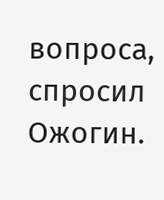вопроса, спросил Ожогин.